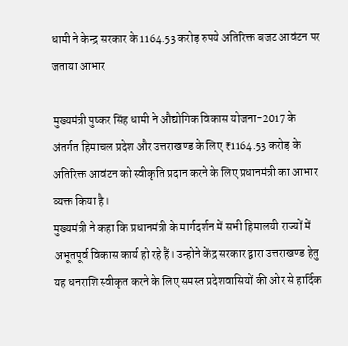धामी ने केन्द्र सरकार के 1164.53 करोड़ रुपये अतिरिक्त बजट आवंटन पर जताया आभार

मुख्यमंत्री पुष्कर सिंह धामी ने औद्योगिक विकास योजना-2017 के अंतर्गत हिमाचल प्रदेश और उत्तराखण्ड के लिए ₹1164.53 करोड़ के अतिरिक्त आवंटन को स्वीकृति प्रदान करने के लिए प्रधानमंत्री का आभार व्यक्त किया है।
मुख्यमंत्री ने कहा कि प्रधानमंत्री के मार्गदर्शन में सभी हिमालयी राज्यों में अभूतपूर्व विकास कार्य हो रहे हैं। उन्होने केंद्र सरकार द्वारा उत्तराखण्ड हेतु यह धनराशि स्वीकृत करने के लिए समस्त प्रदेशवासियों की ओर से हार्दिक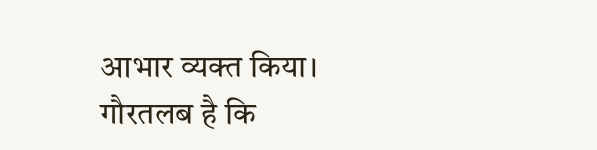आभार व्यक्त किया।
गौरतलब है कि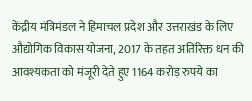केंद्रीय मंत्रिमंडल ने हिमाचल प्रदेश और उत्तराखंड के लिए औद्योगिक विकास योजना, 2017 के तहत अतिरिक्त धन की आवश्यकता को मंजूरी देते हुए 1164 करोड़ रुपये का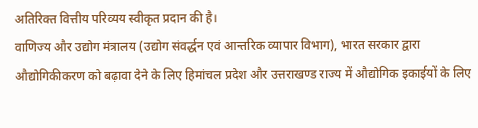अतिरिक्त वित्तीय परिव्यय स्वीकृत प्रदान की है।
वाणिज्य और उद्योग मंत्रालय (उद्योग संवर्द्धन एवं आन्तरिक व्यापार विभाग), भारत सरकार द्वारा औद्योगिकीकरण को बढ़ावा देने के लिए हिमांचल प्रदेश और उत्तराखण्ड राज्य में औद्योगिक इकाईयों के लिए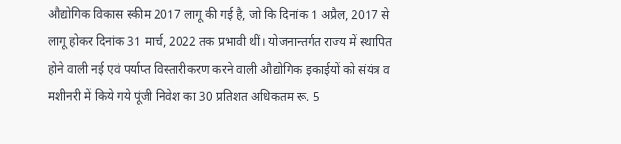औद्योगिक विकास स्कीम 2017 लागू की गई है, जो कि दिनांक 1 अप्रैल, 2017 से लागू होकर दिनांक 31 मार्च, 2022 तक प्रभावी थीं। योजनान्तर्गत राज्य में स्थापित होने वाली नई एवं पर्याप्त विस्तारीकरण करने वाली औद्योगिक इकाईयों को संयंत्र व मशीनरी में किये गये पूंजी निवेश का 30 प्रतिशत अधिकतम रू. 5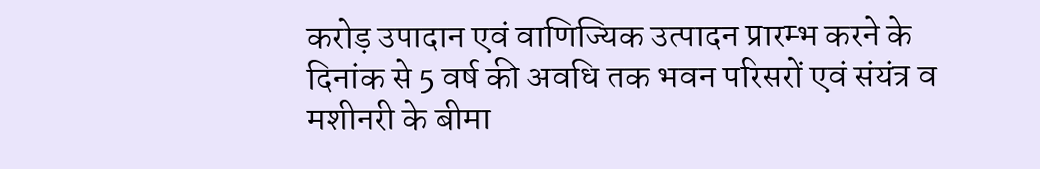करोड़ उपादान एवं वाणिज्यिक उत्पादन प्रारम्भ करने के दिनांक से 5 वर्ष की अवधि तक भवन परिसरों एवं संयंत्र व मशीनरी के बीमा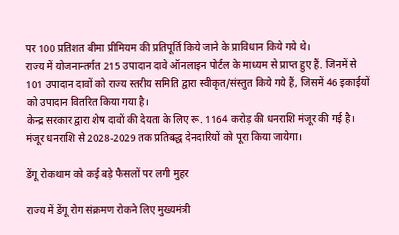पर 100 प्रतिशत बीमा प्रीमियम की प्रतिपूर्ति किये जाने के प्राविधान किये गये थे।
राज्य में योजनान्तर्गत 215 उपादान दावे ऑनलाइन पोर्टल के माध्यम से प्राप्त हुए हैं. जिनमें से 101 उपादान दावों को राज्य स्तरीय समिति द्वारा स्वीकृत/संस्तुत किये गये हैं, जिसमें 46 इकाईयों को उपादान वितरित किया गया है।
केन्द्र सरकार द्वारा शेष दावों की देयता के लिए रू. 1164 करोड़ की धनराशि मंजूर की गई है। मंजूर धनराशि से 2028-2029 तक प्रतिबद्ध देनदारियों को पूरा किया जायेगा।

डेंगू रोकथाम को कई बड़े फैसलों पर लगी मुहर

राज्य में डेंगू रोग संक्रमण रोकने लिए मुख्यमंत्री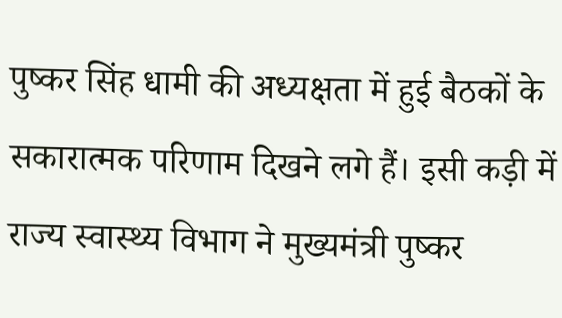पुष्कर सिंह धामी की अध्यक्षता में हुई बैठकों के सकारात्मक परिणाम दिखने लगे हैं। इसी कड़ी में राज्य स्वास्थ्य विभाग ने मुख्यमंत्री पुष्कर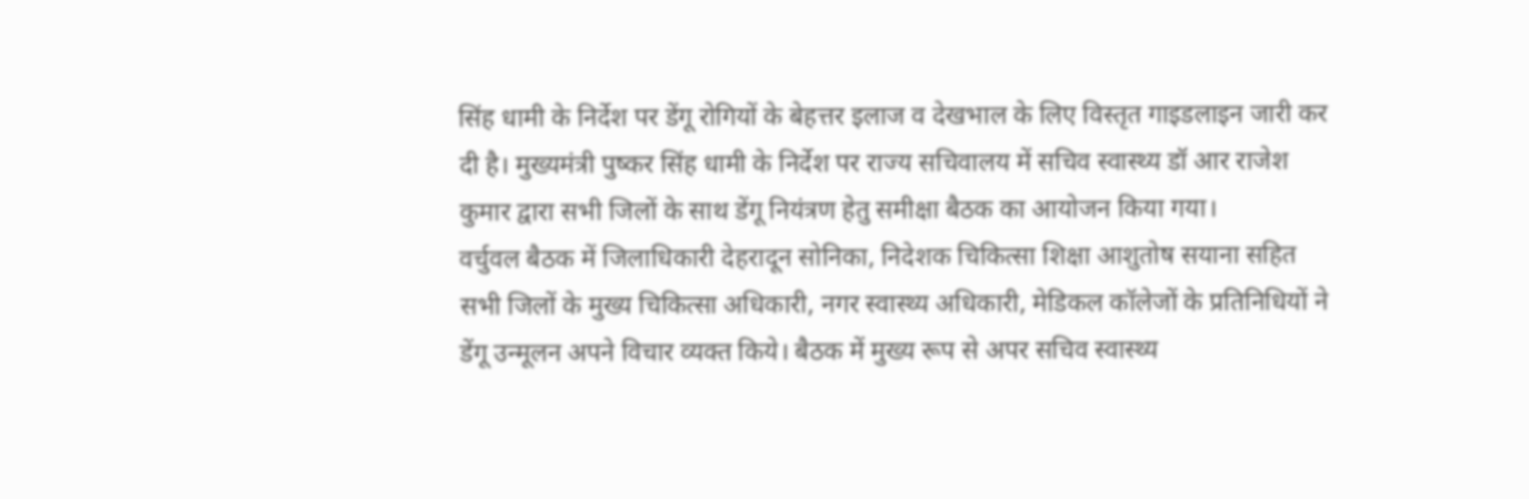सिंह धामी के निर्देश पर डेंगू रोगियों के बेहत्तर इलाज व देखभाल के लिए विस्तृत गाइडलाइन जारी कर दी है। मुख्यमंत्री पुष्कर सिंह धामी के निर्देश पर राज्य सचिवालय में सचिव स्वास्थ्य डॉ आर राजेश कुमार द्वारा सभी जिलों के साथ डेंगू नियंत्रण हेतु समीक्षा बैठक का आयोजन किया गया।
वर्चुवल बैठक में जिलाधिकारी देहरादून सोनिका, निदेशक चिकित्सा शिक्षा आशुतोष सयाना सहित सभी जिलों के मुख्य चिकित्सा अधिकारी, नगर स्वास्थ्य अधिकारी, मेडिकल कॉलेजों के प्रतिनिधियों ने डेंगू उन्मूलन अपने विचार व्यक्त किये। बैठक में मुख्य रूप से अपर सचिव स्वास्थ्य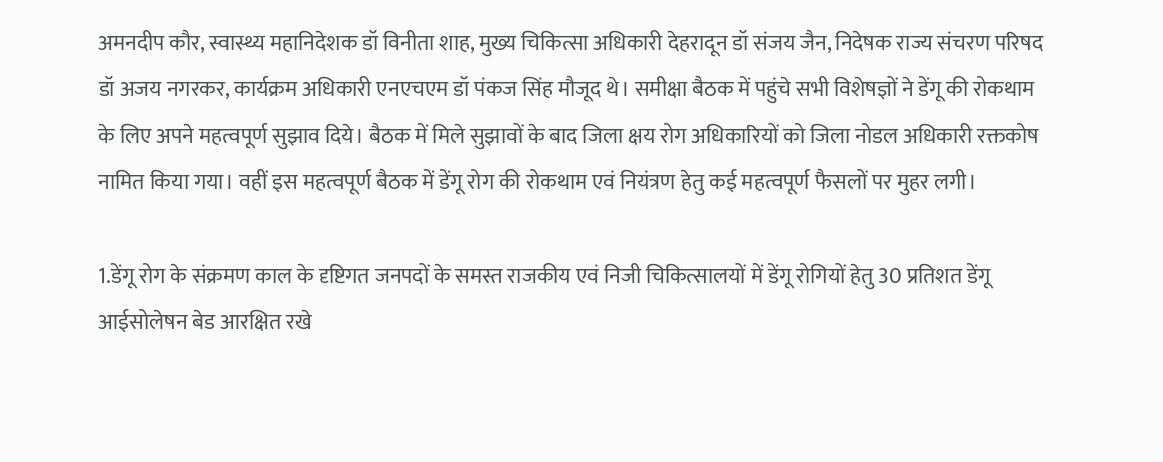अमनदीप कौर, स्वास्थ्य महानिदेशक डॉ विनीता शाह, मुख्य चिकित्सा अधिकारी देहरादून डॉ संजय जैन, निदेषक राज्य संचरण परिषद डॉ अजय नगरकर, कार्यक्रम अधिकारी एनएचएम डॉ पंकज सिंह मौजूद थे। समीक्षा बैठक में पहुंचे सभी विशेषज्ञों ने डेंगू की रोकथाम के लिए अपने महत्वपूर्ण सुझाव दिये। बैठक में मिले सुझावों के बाद जिला क्षय रोग अधिकारियों को जिला नोडल अधिकारी रक्तकोष नामित किया गया। वहीं इस महत्वपूर्ण बैठक में डेंगू रोग की रोकथाम एवं नियंत्रण हेतु कई महत्वपूर्ण फैसलों पर मुहर लगी।

1.डेंगू रोग के संक्रमण काल के दृष्टिगत जनपदों के समस्त राजकीय एवं निजी चिकित्सालयों में डेंगू रोगियों हेतु 30 प्रतिशत डेंगू आईसोलेषन बेड आरक्षित रखे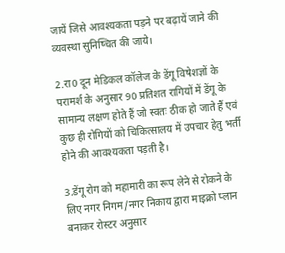जायें जिसे आवश्यकता पड़ने पर बढ़ायें जाने की व्यवस्था सुनिष्चित की जाये।

2.रा0 दून मेडिकल कॉलेज के डेंगू विषेशज्ञों के परामर्श के अनुसार 90 प्रतिशत रागियों में डेंगू के सामान्य लक्षण होते हैं जो स्वतः ठीक हो जाते हैं एवं कुछ ही रोगियों को चिकित्सालय में उपचार हेतु भर्ती होने की आवश्यकता पड़ती है।

3.डेंगू रोग को महामारी का रूप लेने से रोकने के लिए नगर निगम/नगर निकाय द्वारा माइक्रो प्लान बनाकर रोस्टर अनुसार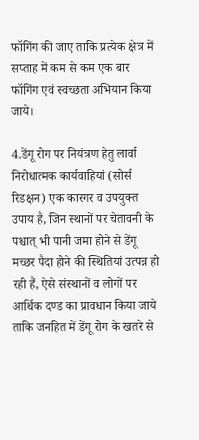फॉगिंग की जाए ताकि प्रत्येक क्षेत्र में सप्ताह में कम से कम एक बार फॉगिंग एवं स्वच्छता अभियान किया जाये।

4.डेंगू रोग पर नियंत्रण हेतु लार्वा निरोधात्मक कार्यवाहियां (सोर्स रिडक्षन) एक कारगर व उपयुक्त उपाय है, जिन स्थानों पर चेतावनी के पश्चात् भी पानी जमा होने से डेंगू मच्छर पैदा होने की स्थितियां उत्पन्न हो रही हैं, ऐसे संस्थानों व लोगों पर आर्थिक दण्ड का प्रावधान किया जाये ताकि जनहित में डेंगू रोग के खतरे से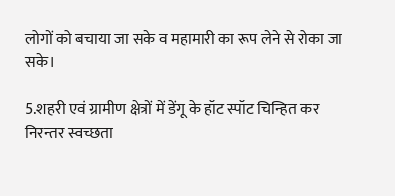लोगों को बचाया जा सके व महामारी का रूप लेने से रोका जा सके।

5.शहरी एवं ग्रामीण क्षेत्रों में डेंगू के हॉट स्पॉट चिन्हित कर निरन्तर स्वच्छता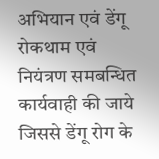अभियान एवं डेंगू रोकथाम एवं नियंत्रण समबन्धित कार्यवाही की जाये जिससे डेंगू रोग के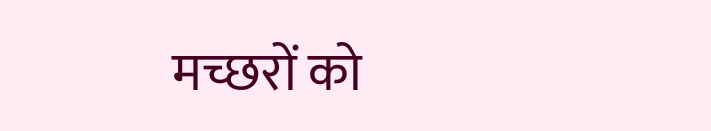मच्छरों को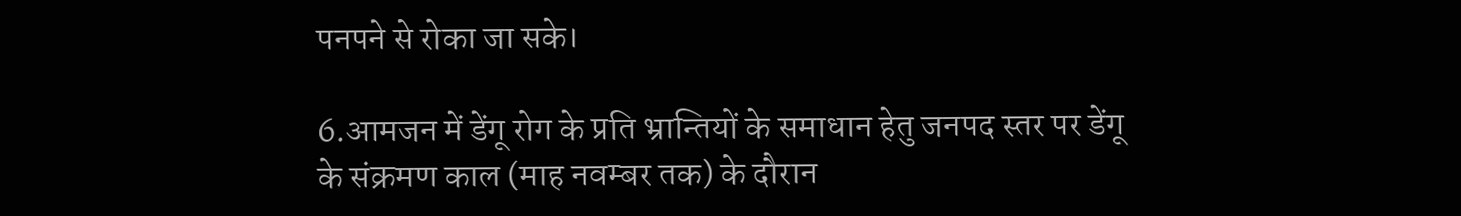पनपने से रोका जा सके।

6.आमजन में डेंगू रोग के प्रति भ्रान्तियों के समाधान हेतु जनपद स्तर पर डेंगू के संक्रमण काल (माह नवम्बर तक) के दौरान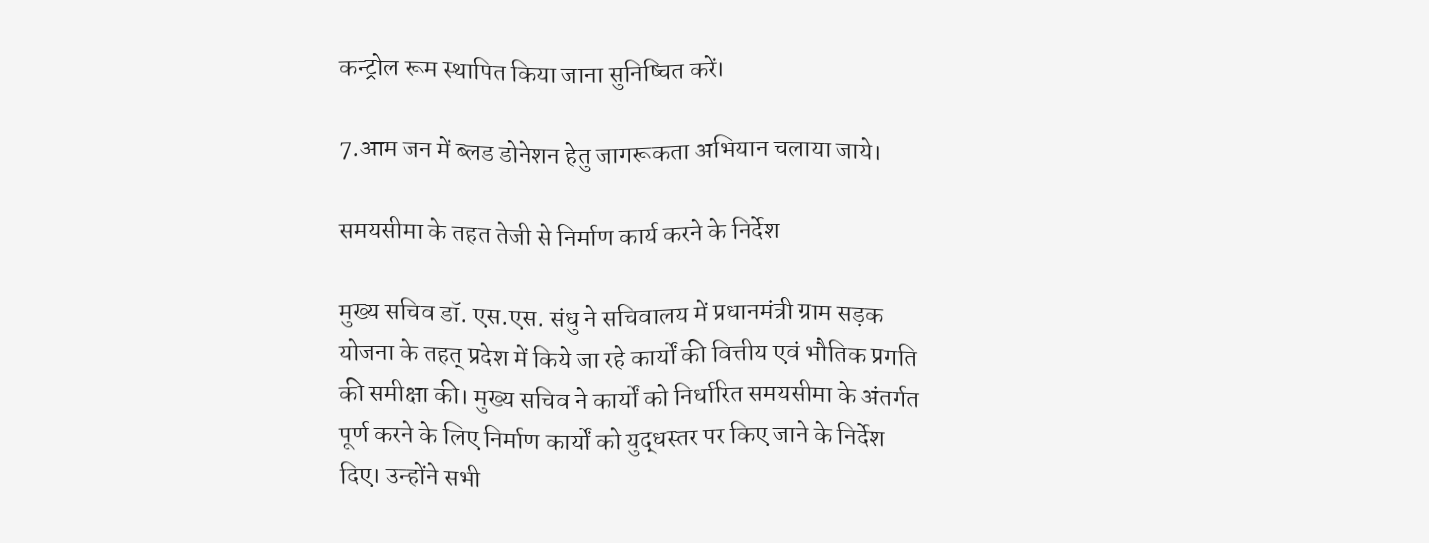कन्ट्रोल रूम स्थापित किया जाना सुनिष्चित करें।

7.आम जन में ब्लड डोनेशन हेतु जागरूकता अभियान चलाया जाये।

समयसीमा के तहत तेजी से निर्माण कार्य करने के निर्देश

मुख्य सचिव डॉ. एस.एस. संधु ने सचिवालय में प्रधानमंत्री ग्राम सड़क योजना के तहत् प्रदेश में किये जा रहे कार्यों की वित्तीय एवं भौतिक प्रगति की समीक्षा की। मुख्य सचिव ने कार्यों को निर्धारित समयसीमा के अंतर्गत पूर्ण करने के लिए निर्माण कार्यों को युद्धस्तर पर किए जाने के निर्देश दिए। उन्होंने सभी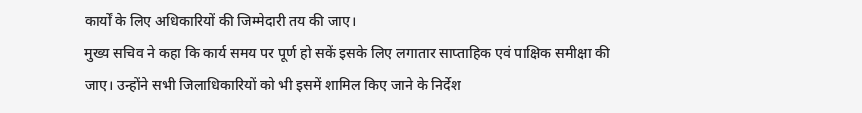कार्यों के लिए अधिकारियों की जिम्मेदारी तय की जाए।
मुख्य सचिव ने कहा कि कार्य समय पर पूर्ण हो सकें इसके लिए लगातार साप्ताहिक एवं पाक्षिक समीक्षा की जाए। उन्होंने सभी जिलाधिकारियों को भी इसमें शामिल किए जाने के निर्देश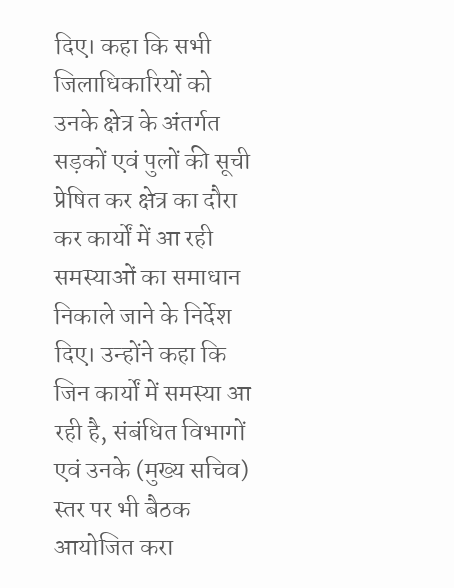दिए। कहा कि सभी जिलाधिकारियों को उनके क्षेत्र के अंतर्गत सड़कों एवं पुलों की सूची प्रेषित कर क्षेत्र का दौरा कर कार्यों में आ रही समस्याओं का समाधान निकाले जाने के निर्देश दिए। उन्होंने कहा कि जिन कार्यों में समस्या आ रही है, संबंधित विभागों एवं उनके (मुख्य सचिव) स्तर पर भी बैठक आयोजित करा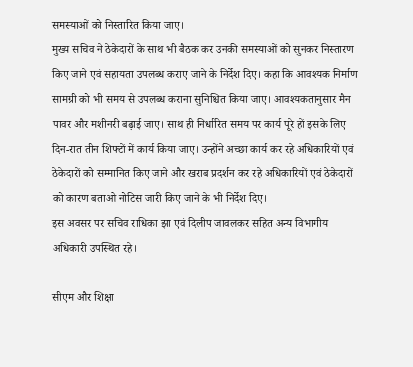समस्याओं को निस्तारित किया जाए।
मुख्य सचिव ने ठेकेदारों के साथ भी बैठक कर उनकी समस्याओं को सुनकर निस्तारण किए जाने एवं सहायता उपलब्ध कराए जाने के निर्देश दिए। कहा कि आवश्यक निर्माण सामग्री को भी समय से उपलब्ध कराना सुनिश्चित किया जाए। आवश्यकतानुसार मैन पावर और मशीनरी बढ़ाई जाए। साथ ही निर्धारित समय पर कार्य पूरे हों इसके लिए दिन-रात तीन शिफ्टों में कार्य किया जाए। उन्होंने अच्छा कार्य कर रहे अधिकारियों एवं ठेकेदारों को सम्मानित किए जाने और खराब प्रदर्शन कर रहे अधिकारियों एवं ठेकेदारों को कारण बताओ नोटिस जारी किए जाने के भी निर्देश दिए।
इस अवसर पर सचिव राधिका झा एवं दिलीप जावलकर सहित अन्य विभागीय अधिकारी उपस्थित रहे।

सीएम और शिक्षा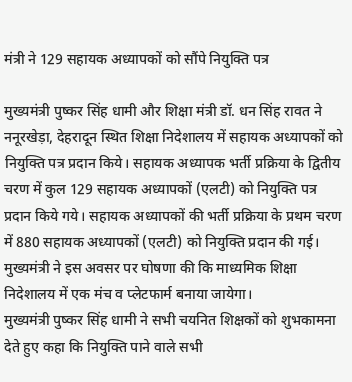मंत्री ने 129 सहायक अध्यापकों को सौंपे नियुक्ति पत्र

मुख्यमंत्री पुष्कर सिंह धामी और शिक्षा मंत्री डॉ. धन सिंह रावत ने ननूरखेड़ा, देहरादून स्थित शिक्षा निदेशालय में सहायक अध्यापकों को नियुक्ति पत्र प्रदान किये। सहायक अध्यापक भर्ती प्रक्रिया के द्वितीय चरण में कुल 129 सहायक अध्यापकों (एलटी) को नियुक्ति पत्र प्रदान किये गये। सहायक अध्यापकों की भर्ती प्रक्रिया के प्रथम चरण में 880 सहायक अध्यापकों (एलटी) को नियुक्ति प्रदान की गई। मुख्यमंत्री ने इस अवसर पर घोषणा की कि माध्यमिक शिक्षा निदेशालय में एक मंच व प्लेटफार्म बनाया जायेगा।
मुख्यमंत्री पुष्कर सिंह धामी ने सभी चयनित शिक्षकों को शुभकामना देते हुए कहा कि नियुक्ति पाने वाले सभी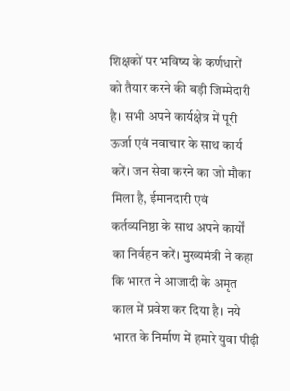शिक्षकों पर भविष्य के कर्णधारों को तैयार करने की बड़ी जिम्मेदारी है। सभी अपने कार्यक्षेत्र में पूरी ऊर्जा एवं नवाचार के साथ कार्य करें। जन सेवा करने का जो मौका मिला है, ईमानदारी एवं कर्तव्यनिष्ठा के साथ अपने कार्यों का निर्वहन करें। मुख्यमंत्री ने कहा कि भारत ने आजादी के अमृत काल में प्रवेश कर दिया है। नये भारत के निर्माण में हमारे युवा पीढ़ी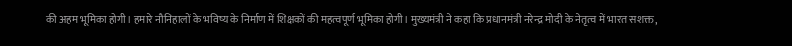की अहम भूमिका होगी। हमारे नौनिहालों के भविष्य के निर्माण में शिक्षकों की महत्वपूर्ण भूमिका होगी। मुख्यमंत्री ने कहा कि प्रधानमंत्री नरेन्द्र मोदी के नेतृत्व में भारत सशक्त,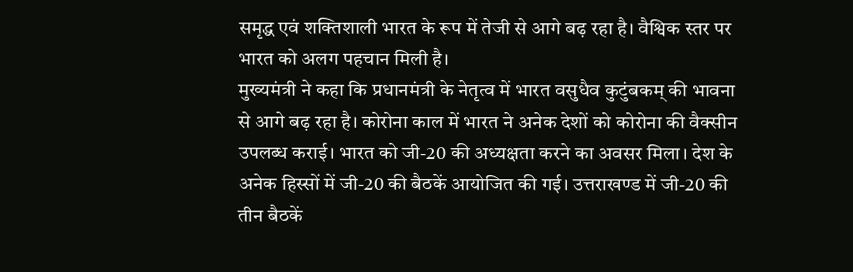समृद्ध एवं शक्तिशाली भारत के रूप में तेजी से आगे बढ़ रहा है। वैश्विक स्तर पर भारत को अलग पहचान मिली है।
मुख्यमंत्री ने कहा कि प्रधानमंत्री के नेतृत्व में भारत वसुधैव कुटुंबकम् की भावना से आगे बढ़ रहा है। कोरोना काल में भारत ने अनेक देशों को कोरोना की वैक्सीन उपलब्ध कराई। भारत को जी-20 की अध्यक्षता करने का अवसर मिला। देश के अनेक हिस्सों में जी-20 की बैठकें आयोजित की गई। उत्तराखण्ड में जी-20 की तीन बैठकें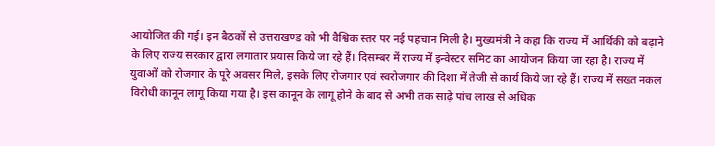आयोजित की गई। इन बैठकों से उत्तराखण्ड को भी वैश्विक स्तर पर नई पहचान मिली है। मुख्यमंत्री ने कहा कि राज्य में आर्थिकी को बढ़ाने के लिए राज्य सरकार द्वारा लगातार प्रयास किये जा रहे हैं। दिसम्बर में राज्य में इन्वेस्टर समिट का आयोजन किया जा रहा है। राज्य में युवाओं को रोजगार के पूरे अवसर मिले, इसके लिए रोजगार एवं स्वरोजगार की दिशा में तेजी से कार्य किये जा रहे हैं। राज्य में सख्त नकल विरोधी कानून लागू किया गया है। इस कानून के लागू होने के बाद से अभी तक साढ़े पांच लाख से अधिक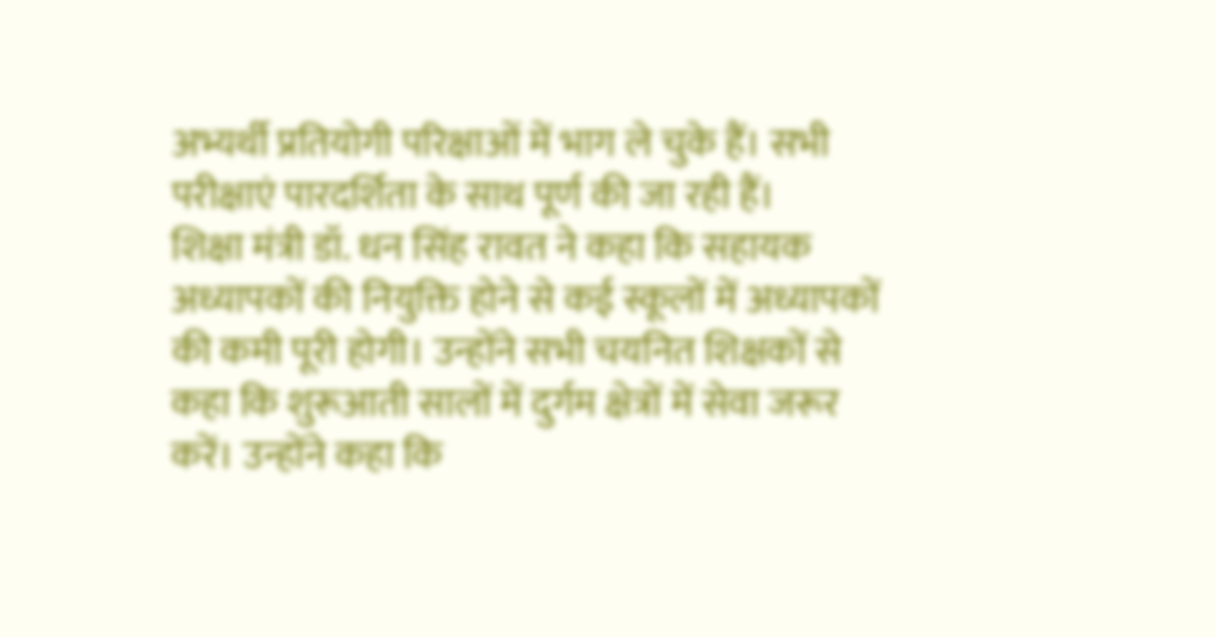अभ्यर्थी प्रतियोगी परिक्षाओं में भाग ले चुके हैं। सभी परीक्षाएं पारदर्शिता के साथ पूर्ण की जा रही हैं।
शिक्षा मंत्री डॉ. धन सिंह रावत ने कहा कि सहायक अध्यापकों की नियुक्ति होने से कई स्कूलों में अध्यापकों की कमी पूरी होगी। उन्होंने सभी चयनित शिक्षकों से कहा कि शुरूआती सालों में दुर्गम क्षेत्रों में सेवा जरूर करें। उन्होंने कहा कि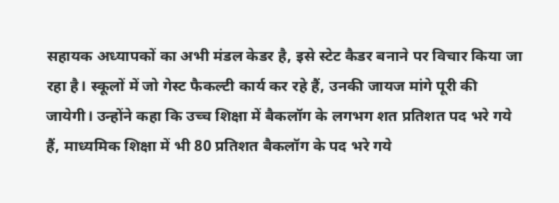सहायक अध्यापकों का अभी मंडल केडर है, इसे स्टेट कैडर बनाने पर विचार किया जा रहा है। स्कूलों में जो गेस्ट फैकल्टी कार्य कर रहे हैं, उनकी जायज मांगे पूरी की जायेगी। उन्होंने कहा कि उच्च शिक्षा में बैकलॉग के लगभग शत प्रतिशत पद भरे गये हैं, माध्यमिक शिक्षा में भी 80 प्रतिशत बैकलॉग के पद भरे गये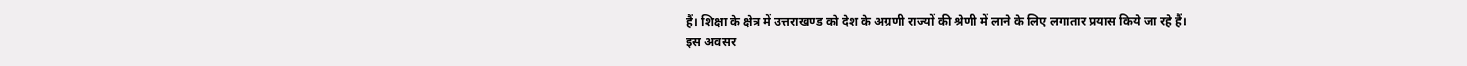हैं। शिक्षा के क्षेत्र में उत्तराखण्ड को देश के अग्रणी राज्यों की श्रेणी में लाने के लिए लगातार प्रयास किये जा रहे हैं।
इस अवसर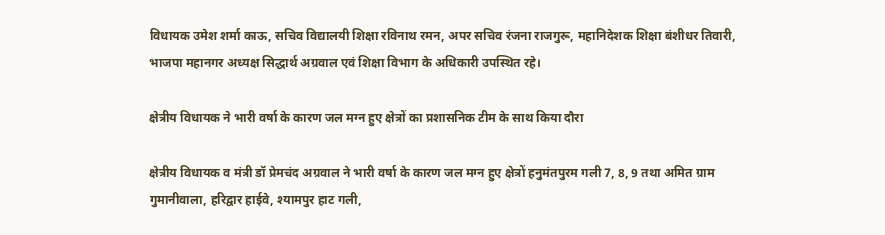विधायक उमेश शर्मा काऊ, सचिव विद्यालयी शिक्षा रविनाथ रमन, अपर सचिव रंजना राजगुरू, महानिदेशक शिक्षा बंशीधर तिवारी, भाजपा महानगर अध्यक्ष सिद्धार्थ अग्रवाल एवं शिक्षा विभाग के अधिकारी उपस्थित रहे।

क्षेत्रीय विधायक ने भारी वर्षा के कारण जल मग्न हुए क्षेत्रों का प्रशासनिक टीम के साथ किया दौरा

क्षेत्रीय विधायक व मंत्री डॉ प्रेमचंद अग्रवाल ने भारी वर्षा के कारण जल मग्न हुए क्षेत्रों हनुमंतपुरम गली 7, 8, 9 तथा अमित ग्राम गुमानीवाला, हरिद्वार हाईवे, श्यामपुर हाट गली,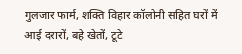गुलजार फार्म, शक्ति विहार कॉलोनी सहित घरों में आई दरारों, बहे खेतों, टूटे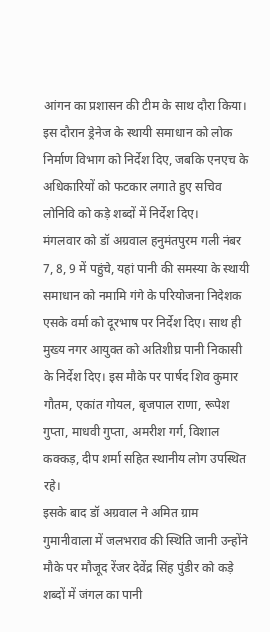आंगन का प्रशासन की टीम के साथ दौरा किया। इस दौरान ड्रेनेज के स्थायी समाधान को लोक निर्माण विभाग को निर्देश दिए, जबकि एनएच के अधिकारियों को फटकार लगाते हुए सचिव लोनिवि को कड़े शब्दों में निर्देश दिए।
मंगलवार को डॉ अग्रवाल हनुमंतपुरम गली नंबर 7, 8, 9 में पहुंचे, यहां पानी की समस्या के स्थायी समाधान को नमामि गंगे के परियोजना निदेशक एसके वर्मा को दूरभाष पर निर्देश दिए। साथ ही मुख्य नगर आयुक्त को अतिशीघ्र पानी निकासी के निर्देश दिए। इस मौके पर पार्षद शिव कुमार गौतम, एकांत गोयल, बृजपाल राणा, रूपेश गुप्ता, माधवी गुप्ता, अमरीश गर्ग, विशाल कक्कड़, दीप शर्मा सहित स्थानीय लोग उपस्थित रहे।
इसके बाद डॉ अग्रवाल ने अमित ग्राम गुमानीवाला में जलभराव की स्थिति जानी उन्होंने मौके पर मौजूद रेंजर देवेंद्र सिंह पुंडीर को कड़े शब्दों में जंगल का पानी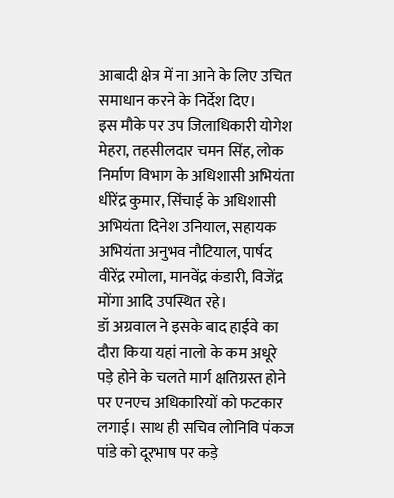आबादी क्षेत्र में ना आने के लिए उचित समाधान करने के निर्देश दिए।
इस मौके पर उप जिलाधिकारी योगेश मेहरा, तहसीलदार चमन सिंह, लोक निर्माण विभाग के अधिशासी अभियंता धीरेंद्र कुमार, सिंचाई के अधिशासी अभियंता दिनेश उनियाल, सहायक अभियंता अनुभव नौटियाल, पार्षद वीरेंद्र रमोला, मानवेंद्र कंडारी, विजेंद्र मोंगा आदि उपस्थित रहे।
डॉ अग्रवाल ने इसके बाद हाईवे का दौरा किया यहां नालो के कम अधूरे पड़े होने के चलते मार्ग क्षतिग्रस्त होने पर एनएच अधिकारियों को फटकार लगाई। साथ ही सचिव लोनिवि पंकज पांडे को दूरभाष पर कड़े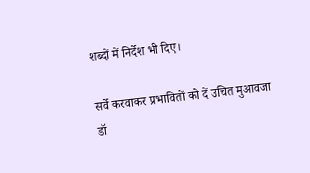शब्दों में निर्देश भी दिए।

सर्वे करवाकर प्रभावितों को दें उचित मुआवजा
डॉ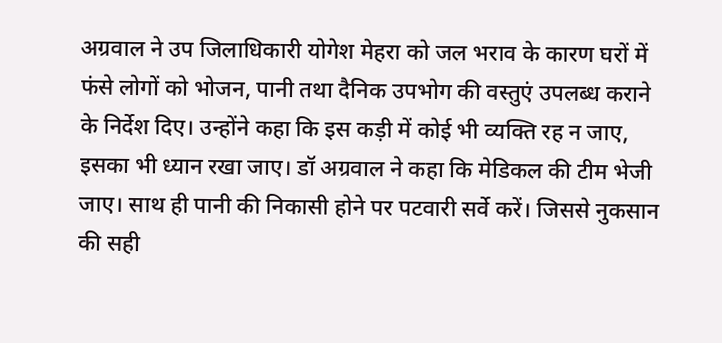अग्रवाल ने उप जिलाधिकारी योगेश मेहरा को जल भराव के कारण घरों में फंसे लोगों को भोजन, पानी तथा दैनिक उपभोग की वस्तुएं उपलब्ध कराने के निर्देश दिए। उन्होंने कहा कि इस कड़ी में कोई भी व्यक्ति रह न जाए, इसका भी ध्यान रखा जाए। डॉ अग्रवाल ने कहा कि मेडिकल की टीम भेजी जाए। साथ ही पानी की निकासी होने पर पटवारी सर्वे करें। जिससे नुकसान की सही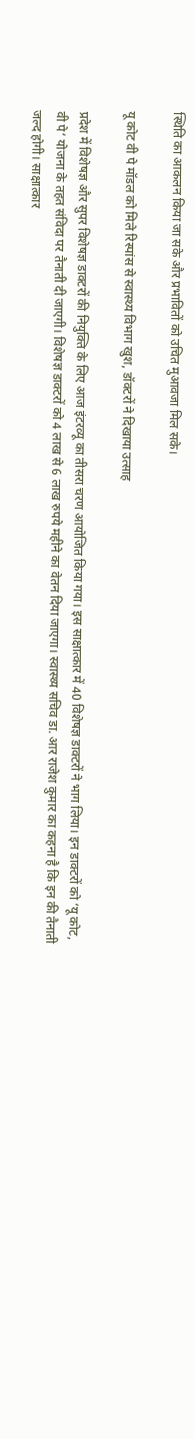स्थिति का आकलन किया जा सके और प्रभावितों को उचित मुआवजा मिल सके।

यू कोट वी पे मॉडल को मिले रिस्पांस से स्वास्थ्य विभाग खुश, डॉक्टरों ने दिखाया उत्साह

प्रदेश में विशेषज्ञ और सुपर विशेषज्ञ डाक्टरों की नियुक्ति के लिए आज इंटरव्यू का तीसरा चरण आयोजित किया गया। इस साक्षात्कार में 40 विशेषज्ञ डाक्टरों ने भाग लिया। इन डाक्टरों को ‘यू कोट, वी पे‘ योजना के तहत संविदा पर तैनाती दी जाएगी। विशेषज्ञ डाक्टरों को 4 लाख से 6 लाख रुपये महीने का वेतन दिया जाएगा। स्वास्थ्य सचिव डा. आर राजेश कुमार का कहना है कि इन की तैनाती जल्द होगी। साक्षात्कार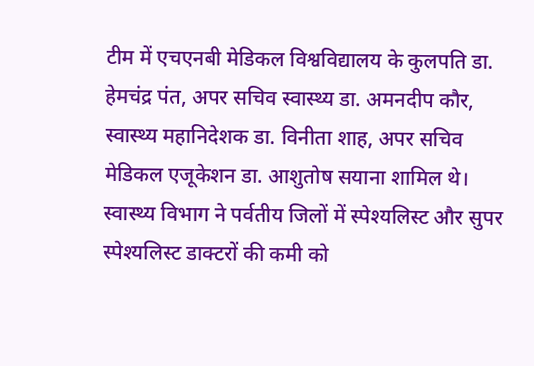टीम में एचएनबी मेडिकल विश्वविद्यालय के कुलपति डा. हेमचंद्र पंत, अपर सचिव स्वास्थ्य डा. अमनदीप कौर, स्वास्थ्य महानिदेशक डा. विनीता शाह, अपर सचिव मेडिकल एजूकेशन डा. आशुतोष सयाना शामिल थे।
स्वास्थ्य विभाग ने पर्वतीय जिलों में स्पेश्यलिस्ट और सुपर स्पेश्यलिस्ट डाक्टरों की कमी को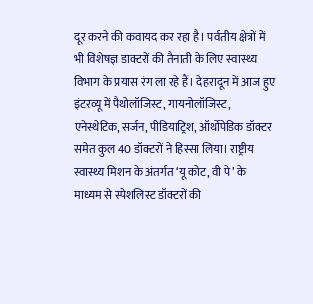दूर करने की कवायद कर रहा है। पर्वतीय क्षेत्रों में भी विशेषज्ञ डाक्टरों की तैनाती के लिए स्वास्थ्य विभाग के प्रयास रंग ला रहे हैं। देहरादून में आज हुए इंटरव्यू में पैथोलॉजिस्ट, गायनोलॉजिस्ट, एनेस्थेटिक, सर्जन, पीडियाट्रिश, ऑर्थोपेडिक डॉक्टर समेत कुल 40 डॉक्टरों ने हिस्सा लिया। राष्ट्रीय स्वास्थ्य मिशन के अंतर्गत ‘यू कोट, वी पे’ के माध्यम से स्पेशलिस्ट डॉक्टरों की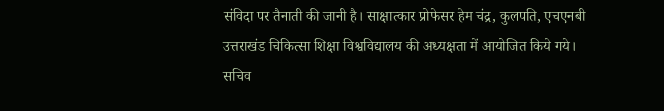संविदा पर तैनाती की जानी है। साक्षात्कार प्रोफेसर हेम चंद्र, कुलपति, एचएनबी उत्तराखंड चिकित्सा शिक्षा विश्वविद्यालय की अध्यक्षता में आयोजित किये गये।
सचिव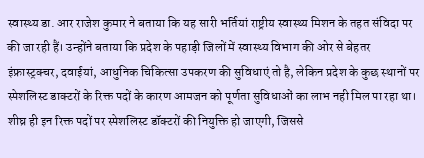स्वास्थ्य डा. आर राजेश कुमार ने बताया कि यह सारी भर्तियां राष्ट्रीय स्वास्थ्य मिशन के तहत संविदा पर की जा रही हैं। उन्होंने बताया कि प्रदेश के पहाड़ी जिलों में स्वास्थ्य विभाग की ओर से बेहतर इंफ्रास्ट्रक्चर, दवाईयां, आधुनिक चिकित्सा उपकरण की सुविधाएं तो है, लेकिन प्रदेश के कुछ स्थानों पर स्पेशलिस्ट डाक्टरों के रिक्त पदों के कारण आमजन को पूर्णता सुविधाओं का लाभ नही मिल पा रहा था। शीघ्र ही इन रिक्त पदों पर स्पेशलिस्ट डॉक्टरों की नियुक्ति हो जाएगी, जिससे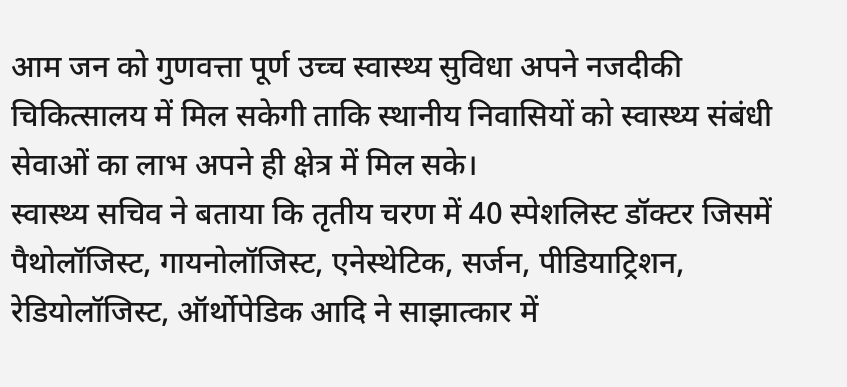आम जन को गुणवत्ता पूर्ण उच्च स्वास्थ्य सुविधा अपने नजदीकी चिकित्सालय में मिल सकेगी ताकि स्थानीय निवासियों को स्वास्थ्य संबंधी सेवाओं का लाभ अपने ही क्षेत्र में मिल सके।
स्वास्थ्य सचिव ने बताया कि तृतीय चरण में 40 स्पेशलिस्ट डॉक्टर जिसमें पैथोलॉजिस्ट, गायनोलॉजिस्ट, एनेस्थेटिक, सर्जन, पीडियाट्रिशन, रेडियोलॉजिस्ट, ऑर्थोपेडिक आदि ने साझात्कार में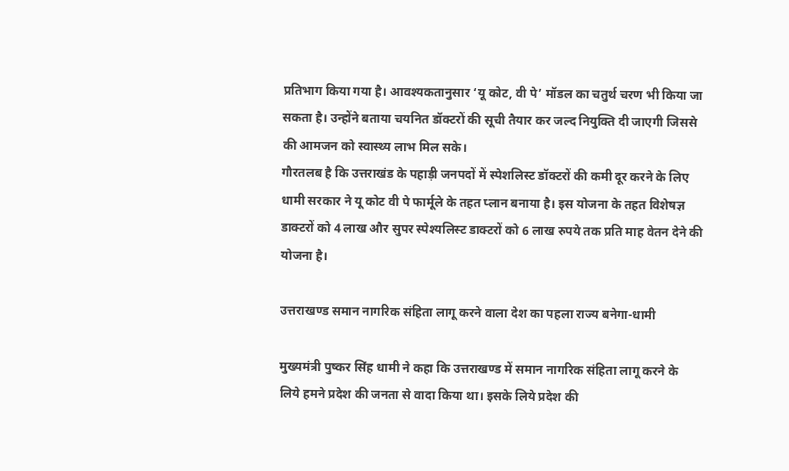प्रतिभाग किया गया है। आवश्यकतानुसार ‘यू कोट, वी पे’ मॉडल का चतुर्थ चरण भी किया जा सकता है। उन्होंने बताया चयनित डॉक्टरों की सूची तैयार कर जल्द नियुक्ति दी जाएगी जिससे की आमजन को स्वास्थ्य लाभ मिल सके।
गौरतलब है कि उत्तराखंड के पहाड़ी जनपदों में स्पेशलिस्ट डॉक्टरों की कमी दूर करने के लिए धामी सरकार ने यू कोट वी पे फार्मूले के तहत प्लान बनाया है। इस योजना के तहत विशेषज्ञ डाक्टरों को 4 लाख और सुपर स्पेश्यलिस्ट डाक्टरों को 6 लाख रुपये तक प्रति माह वेतन देने की योजना है।

उत्तराखण्ड समान नागरिक संहिता लागू करने वाला देश का पहला राज्य बनेगा-धामी

मुख्यमंत्री पुष्कर सिंह धामी ने कहा कि उत्तराखण्ड में समान नागरिक संहिता लागू करने के लिये हमने प्रदेश की जनता से वादा किया था। इसके लिये प्रदेश की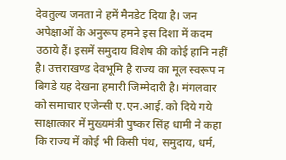देवतुल्य जनता ने हमें मैनडेट दिया है। जन अपेक्षाओं के अनुरूप हमने इस दिशा में कदम उठाये हैं। इसमें समुदाय विशेष की कोई हानि नहीं है। उत्तराखण्ड देवभूमि है राज्य का मूल स्वरूप न बिगडे यह देखना हमारी जिम्मेदारी है। मंगलवार को समाचार एजेन्सी ए.एन.आई. को दिये गये साक्षात्कार में मुख्यमंत्री पुष्कर सिंह धामी ने कहा कि राज्य में कोई भी किसी पंथ, समुदाय, धर्म,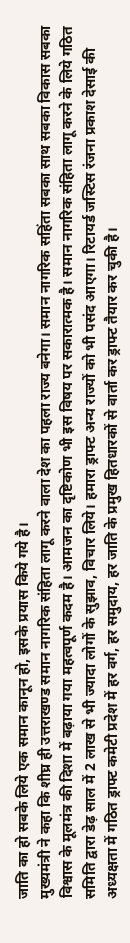जाति का हो सबके लिये एक समान कानून हो, इसके प्रयास किये गये है।
मुख्यमंत्री ने कहा कि शीघ्र ही उत्तराखण्ड समान नागरिक संहिता लागू करने वाला देश का पहला राज्य बनेगा। समान नागरिक सहिंता सबका साथ सबका विकास सबका विश्वास के मूलमंत्र की दिशा में बढ़ाया गया महत्वपूर्ण कदम है। आमजन का दृष्टिकोण भी इस विषय पर सकारात्मक है। समान नागरिक संहिता लागू करने के लिये गठित समिति द्वारा डेढ़ साल में 2 लाख से भी ज्यादा लोगों के सुझाव, विचार लिये। हमारा ड्राफ्ट अन्य राज्यों को भी पसंद आएगा। रिटायर्ड जस्टिस रंजना प्रकाश देसाई की अध्यक्षता में गठित ड्राफ्ट कमेटी प्रदेश में हर वर्ग, हर समुदाय, हर जाति के प्रमुख हितधारकों से वार्ता कर ड्राफ्ट तैयार कर चुकी है।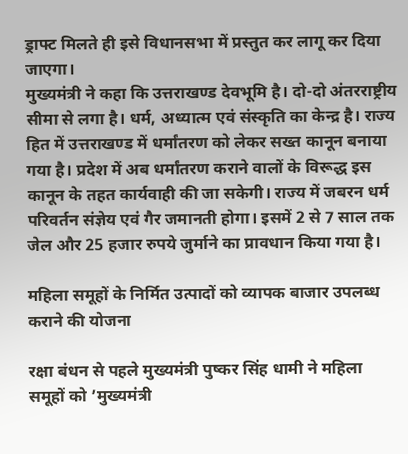ड्राफ्ट मिलते ही इसे विधानसभा में प्रस्तुत कर लागू कर दिया जाएगा।
मुख्यमंत्री ने कहा कि उत्तराखण्ड देवभूमि है। दो-दो अंतरराष्ट्रीय सीमा से लगा है। धर्म, अध्यात्म एवं संस्कृति का केन्द्र है। राज्य हित में उत्तराखण्ड में धर्मांतरण को लेकर सख्त कानून बनाया गया है। प्रदेश में अब धर्मांतरण कराने वालों के विरूद्ध इस कानून के तहत कार्यवाही की जा सकेगी। राज्य में जबरन धर्म परिवर्तन संज्ञेय एवं गैर जमानती होगा। इसमें 2 से 7 साल तक जेल और 25 हजार रुपये जुर्माने का प्रावधान किया गया है।

महिला समूहों के निर्मित उत्पादों को व्यापक बाजार उपलब्ध कराने की योजना

रक्षा बंधन से पहले मुख्यमंत्री पुष्कर सिंह धामी ने महिला समूहों को ’मुख्यमंत्री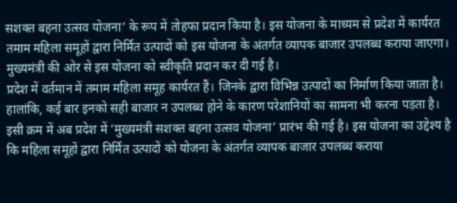सशक्त बहना उत्सव योजना’ के रूप में तोहफा प्रदान किया है। इस योजना के माध्यम से प्रदेश में कार्यरत तमाम महिला समूहों द्वारा निर्मित उत्पादों को इस योजना के अंतर्गत व्यापक बाजार उपलब्ध कराया जाएगा। मुख्यमंत्री की ओर से इस योजना को स्वीकृति प्रदान कर दी गई है।
प्रदेश में वर्तमान में तमाम महिला समूह कार्यरत हैं। जिनके द्वारा विभिन्न उत्पादों का निर्माण किया जाता है। हालांकि, कई बार इनको सही बाजार न उपलब्ध होने के कारण परेशानियों का सामना भी करना पड़ता है। इसी क्रम में अब प्रदेश में ’मुख्यमंत्री सशक्त बहना उत्सव योजना’ प्रारंभ की गई है। इस योजना का उद्देश्य है कि महिला समूहों द्वारा निर्मित उत्पादों को योजना के अंतर्गत व्यापक बाजार उपलब्ध कराया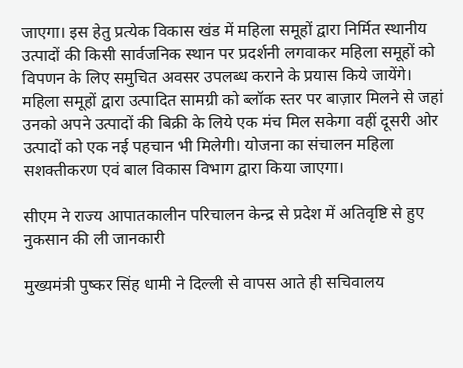जाएगा। इस हेतु प्रत्येक विकास खंड में महिला समूहों द्वारा निर्मित स्थानीय उत्पादों की किसी सार्वजनिक स्थान पर प्रदर्शनी लगवाकर महिला समूहों को विपणन के लिए समुचित अवसर उपलब्ध कराने के प्रयास किये जायेंगे।
महिला समूहों द्वारा उत्पादित सामग्री को ब्लॉक स्तर पर बाज़ार मिलने से जहां उनको अपने उत्पादों की बिक्री के लिये एक मंच मिल सकेगा वहीं दूसरी ओर उत्पादों को एक नई पहचान भी मिलेगी। योजना का संचालन महिला सशक्तीकरण एवं बाल विकास विभाग द्वारा किया जाएगा।

सीएम ने राज्य आपातकालीन परिचालन केन्द्र से प्रदेश में अतिवृष्टि से हुए नुकसान की ली जानकारी

मुख्यमंत्री पुष्कर सिंह धामी ने दिल्ली से वापस आते ही सचिवालय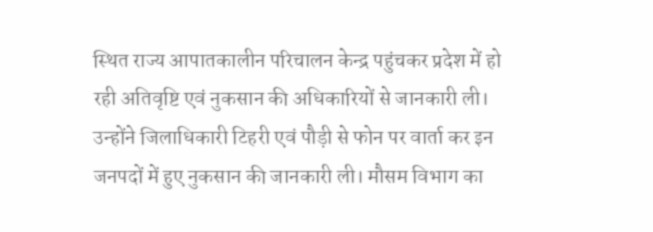स्थित राज्य आपातकालीन परिचालन केन्द्र पहुंचकर प्रदेश में हो रही अतिवृष्टि एवं नुकसान की अधिकारियों से जानकारी ली। उन्होंने जिलाधिकारी टिहरी एवं पौड़ी से फोन पर वार्ता कर इन जनपदों में हुए नुकसान की जानकारी ली। मौसम विभाग का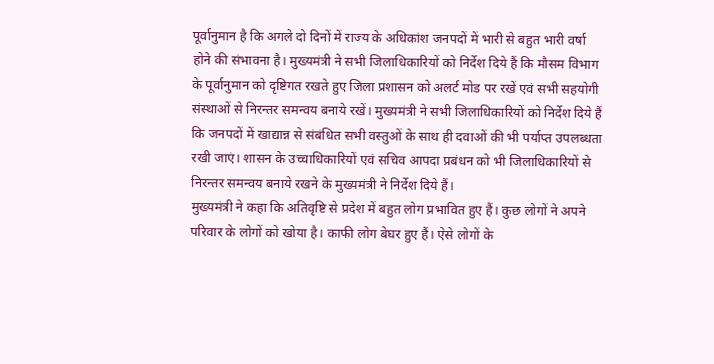पूर्वानुमान है कि अगले दो दिनों में राज्य के अधिकांश जनपदों में भारी से बहुत भारी वर्षा होने की संभावना है। मुख्यमंत्री ने सभी जिलाधिकारियों को निर्देश दिये हैं कि मौसम विभाग के पूर्वानुमान को दृष्टिगत रखते हुए जिला प्रशासन को अलर्ट मोड पर रखें एवं सभी सहयोगी संस्थाओं से निरन्तर समन्वय बनाये रखें। मुख्यमंत्री ने सभी जिलाधिकारियों को निर्देश दिये हैं कि जनपदों में खाद्यान्न से संबंधित सभी वस्तुओं के साथ ही दवाओं की भी पर्याप्त उपलब्धता रखी जाएं। शासन के उच्चाधिकारियों एवं सचिव आपदा प्रबंधन को भी जिलाधिकारियों से निरन्तर समन्वय बनाये रखने के मुख्यमंत्री ने निर्देश दिये हैं।
मुख्यमंत्री ने कहा कि अतिवृष्टि से प्रदेश में बहुत लोग प्रभावित हुए हैं। कुछ लोगों ने अपने परिवार के लोगों को खोया है। काफी लोग बेघर हुए हैं। ऐसे लोगों के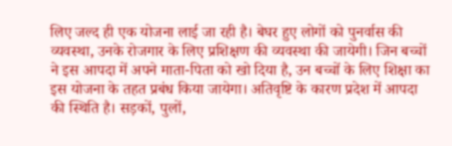लिए जल्द ही एक योजना लाई जा रही है। बेघर हुए लोगों को पुनर्वास की व्यवस्था, उनके रोजगार के लिए प्रशिक्षण की व्यवस्था की जायेगी। जिन बच्चों ने इस आपदा में अपने माता-पिता को खो दिया है, उन बच्चों के लिए शिक्षा का इस योजना के तहत प्रबंध किया जायेगा। अतिवृष्टि के कारण प्रदेश में आपदा की स्थिति है। सड़कों, पुलों,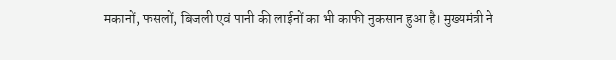मकानों, फसलों, बिजली एवं पानी की लाईनों का भी काफी नुकसान हुआ है। मुख्यमंत्री ने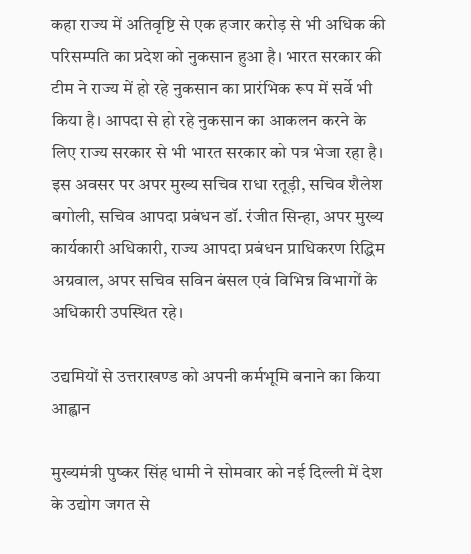कहा राज्य में अतिवृष्टि से एक हजार करोड़ से भी अधिक की परिसम्पति का प्रदेश को नुकसान हुआ है। भारत सरकार की टीम ने राज्य में हो रहे नुकसान का प्रारंभिक रूप में सर्वे भी किया है। आपदा से हो रहे नुकसान का आकलन करने के लिए राज्य सरकार से भी भारत सरकार को पत्र भेजा रहा है।
इस अवसर पर अपर मुख्य सचिव राधा रतूड़ी, सचिव शैलेश बगोली, सचिव आपदा प्रबंधन डॉ. रंजीत सिन्हा, अपर मुख्य कार्यकारी अधिकारी, राज्य आपदा प्रबंधन प्राधिकरण रिद्धिम अग्रवाल, अपर सचिव सविन बंसल एवं विभिन्न विभागों के अधिकारी उपस्थित रहे।

उद्यमियों से उत्तराखण्ड को अपनी कर्मभूमि बनाने का किया आह्वान

मुख्यमंत्री पुष्कर सिंह धामी ने सोमवार को नई दिल्ली में देश के उद्योग जगत से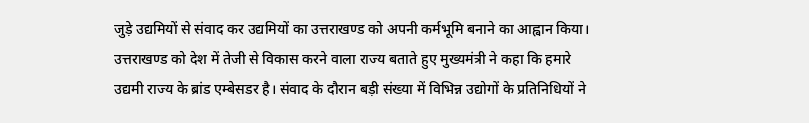जुड़े उद्यमियों से संवाद कर उद्यमियों का उत्तराखण्ड को अपनी कर्मभूमि बनाने का आह्वान किया। उत्तराखण्ड को देश में तेजी से विकास करने वाला राज्य बताते हुए मुख्यमंत्री ने कहा कि हमारे उद्यमी राज्य के ब्रांड एम्बेसडर है। संवाद के दौरान बड़ी संख्या में विभिन्न उद्योगों के प्रतिनिधियों ने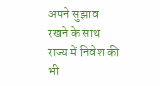अपने सुझाव रखने के साथ राज्य में निवेश की भी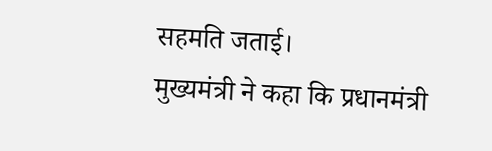सहमति जताई।
मुख्यमंत्री ने कहा कि प्रधानमंत्री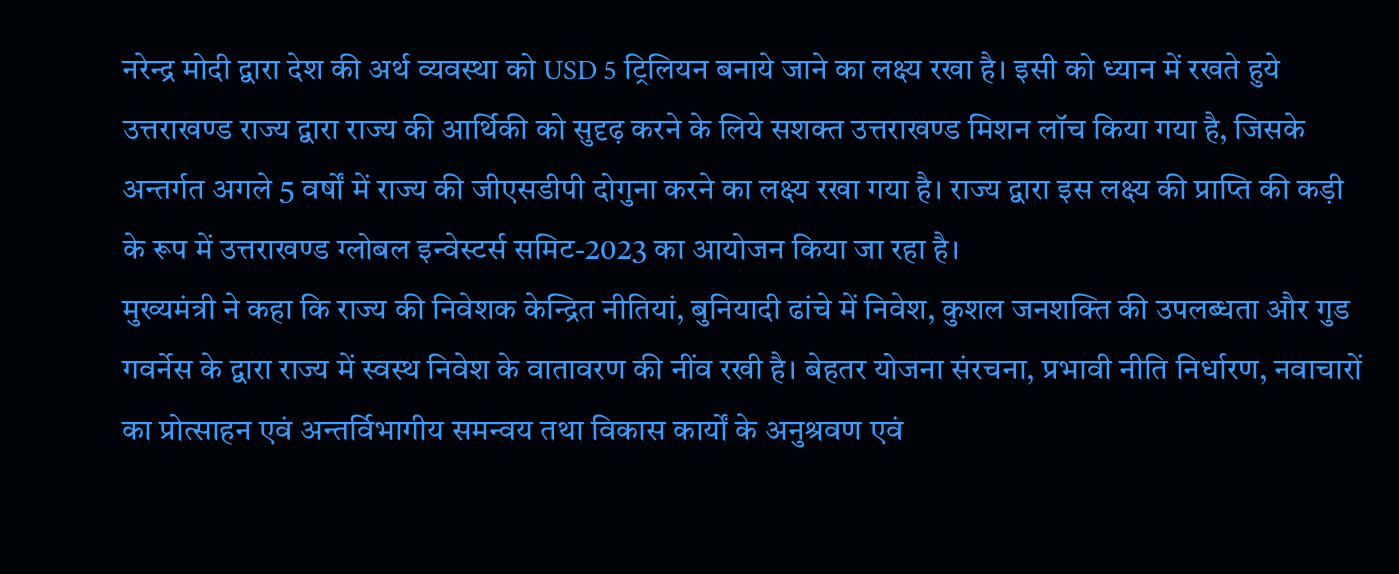नरेन्द्र मोदी द्वारा देश की अर्थ व्यवस्था को USD 5 ट्रिलियन बनाये जाने का लक्ष्य रखा है। इसी को ध्यान में रखते हुये उत्तराखण्ड राज्य द्वारा राज्य की आर्थिकी को सुदृढ़ करने के लिये सशक्त उत्तराखण्ड मिशन लॉच किया गया है, जिसके अन्तर्गत अगले 5 वर्षों में राज्य की जीएसडीपी दोगुना करने का लक्ष्य रखा गया है। राज्य द्वारा इस लक्ष्य की प्राप्ति की कड़ी के रूप में उत्तराखण्ड ग्लोबल इन्वेस्टर्स समिट-2023 का आयोजन किया जा रहा है।
मुख्यमंत्री ने कहा कि राज्य की निवेशक केन्द्रित नीतियां, बुनियादी ढांचे में निवेश, कुशल जनशक्ति की उपलब्धता और गुड गवर्नेस के द्वारा राज्य में स्वस्थ निवेश के वातावरण की नींव रखी है। बेहतर योजना संरचना, प्रभावी नीति निर्धारण, नवाचारों का प्रोत्साहन एवं अन्तर्विभागीय समन्वय तथा विकास कार्यों के अनुश्रवण एवं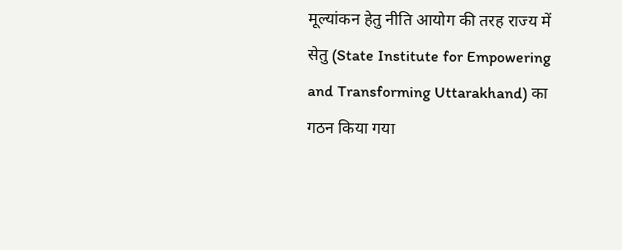मूल्यांकन हेतु नीति आयोग की तरह राज्य में सेतु (State Institute for Empowering and Transforming Uttarakhand) का गठन किया गया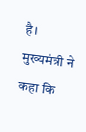है।
मुख्यमंत्री ने कहा कि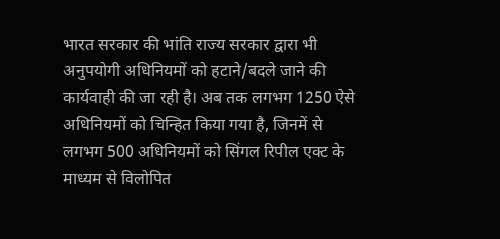भारत सरकार की भांति राज्य सरकार द्वारा भी अनुपयोगी अधिनियमों को हटाने/बदले जाने की कार्यवाही की जा रही है। अब तक लगभग 1250 ऐसे अधिनियमों को चिन्हित किया गया है, जिनमें से लगभग 500 अधिनियमों को सिंगल रिपील एक्ट के माध्यम से विलोपित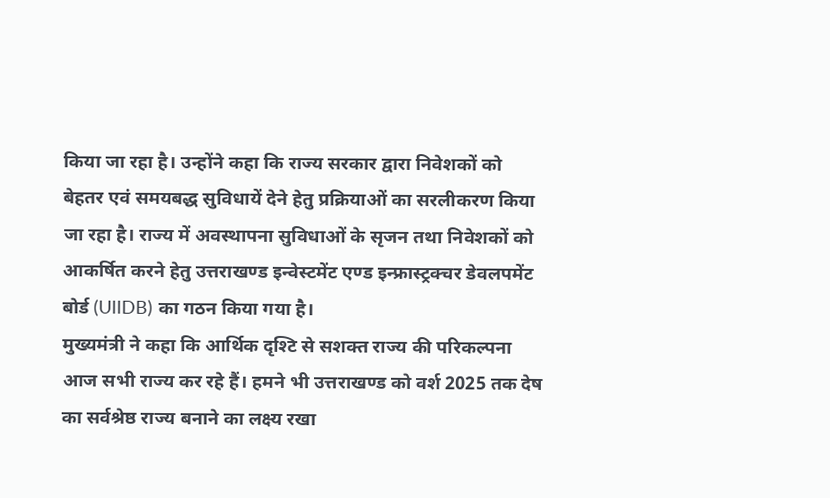किया जा रहा है। उन्होंने कहा कि राज्य सरकार द्वारा निवेशकों को बेहतर एवं समयबद्ध सुविधायें देने हेतु प्रक्रियाओं का सरलीकरण किया जा रहा है। राज्य में अवस्थापना सुविधाओं के सृजन तथा निवेशकों को आकर्षित करने हेतु उत्तराखण्ड इन्वेस्टमेंट एण्ड इन्फ्रास्ट्रक्चर डेवलपमेंट बोर्ड (UIIDB) का गठन किया गया है।
मुख्यमंत्री ने कहा कि आर्थिक दृश्टि से सशक्त राज्य की परिकल्पना आज सभी राज्य कर रहे हैं। हमने भी उत्तराखण्ड को वर्श 2025 तक देष का सर्वश्रेष्ठ राज्य बनाने का लक्ष्य रखा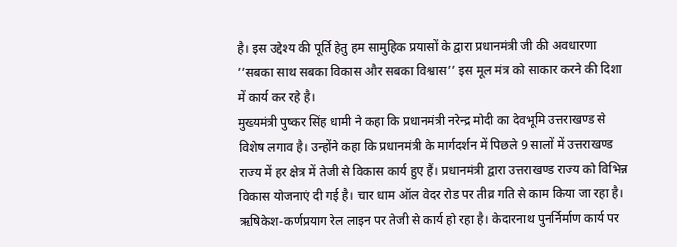है। इस उद्देश्य की पूर्ति हेतु हम सामुहिक प्रयासों के द्वारा प्रधानमंत्री जी की अवधारणा ’’सबका साथ सबका विकास और सबका विश्वास’’ इस मूल मंत्र को साकार करने की दिशा में कार्य कर रहे है।
मुख्यमंत्री पुष्कर सिंह धामी ने कहा कि प्रधानमंत्री नरेन्द्र मोदी का देवभूमि उत्तराखण्ड से विशेष लगाव है। उन्होंने कहा कि प्रधानमंत्री के मार्गदर्शन में पिछले 9 सालों में उत्तराखण्ड राज्य में हर क्षेत्र में तेजी से विकास कार्य हुए हैं। प्रधानमंत्री द्वारा उत्तराखण्ड राज्य को विभिन्न विकास योजनाएं दी गई है। चार धाम ऑल वेदर रोड पर तीव्र गति से काम किया जा रहा है। ऋषिकेश-कर्णप्रयाग रेल लाइन पर तेजी से कार्य हो रहा है। केदारनाथ पुनर्निर्माण कार्य पर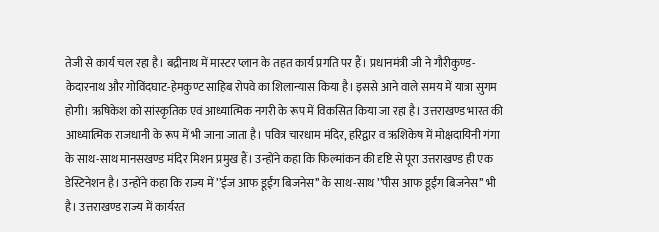तेजी से कार्य चल रहा है। बद्रीनाथ में मास्टर प्लान के तहत कार्य प्रगति पर हैं। प्रधानमंत्री जी ने गौरीकुण्ड-केदारनाथ और गोविंदघाट-हेमकुण्ट साहिब रोपवे का शिलान्यास किया है। इससे आने वाले समय में यात्रा सुगम होगी। ऋषिकेश को सांस्कृतिक एवं आध्यात्मिक नगरी के रूप में विकसित किया जा रहा है। उत्तराखण्ड भारत की आध्यात्मिक राजधानी के रूप में भी जाना जाता है। पवित्र चारधाम मंदिर, हरिद्वार व ऋशिकेष में मोक्षदायिनी गंगा के साथ-साथ मानसखण्ड मंदिर मिशन प्रमुख हैं। उन्होंने कहा कि फिल्मांकन की दृष्टि से पूरा उत्तराखण्ड ही एक डेस्टिनेशन है। उन्होंने कहा कि राज्य में ’’ईज आफ डूईंग बिजनेस’’ के साथ-साथ ’’पीस आफ डूईंग बिजनेस’’ भी है। उत्तराखण्ड राज्य में कार्यरत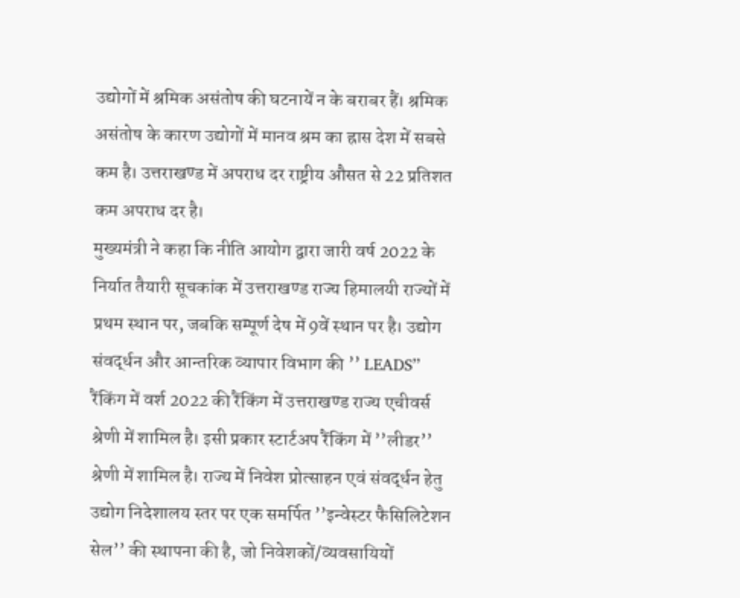उद्योगों में श्रमिक असंतोष की घटनायें न के बराबर हैं। श्रमिक असंतोष के कारण उद्योगों में मानव श्रम का ह्रास देश में सबसे कम है। उत्तराखण्ड में अपराध दर राष्ट्रीय औसत से 22 प्रतिशत कम अपराध दर है।
मुख्यमंत्री ने कहा कि नीति आयोग द्वारा जारी वर्ष 2022 के निर्यात तैयारी सूचकांक में उत्तराखण्ड राज्य हिमालयी राज्यों में प्रथम स्थान पर, जबकि सम्पूर्ण देष में 9वें स्थान पर है। उद्योग संवर्द्धन और आन्तरिक व्यापार विभाग की ’’ LEADS’’ रैंकिंग में वर्श 2022 की रैंकिंग में उत्तराखण्ड राज्य एचीवर्स श्रेणी में शामिल है। इसी प्रकार स्टार्टअप रैंकिंग में ’’लीडर’’ श्रेणी में शामिल है। राज्य में निवेश प्रोत्साहन एवं संवर्द्धन हेतु उद्योग निदेशालय स्तर पर एक समर्पित ’’इन्वेस्टर फैसिलिटेशन सेल’’ की स्थापना की है, जो निवेशकों/व्यवसायियों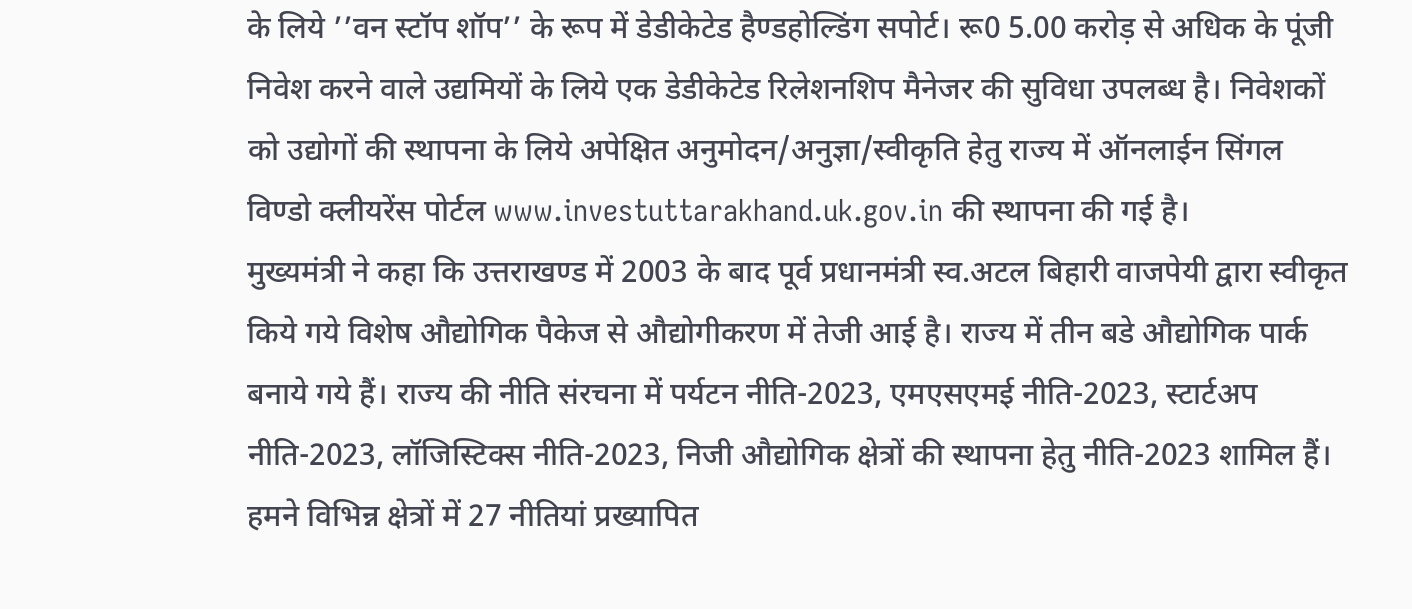के लिये ’’वन स्टॉप शॉप’’ के रूप में डेडीकेटेड हैण्डहोल्डिंग सपोर्ट। रू0 5.00 करोड़ से अधिक के पूंजी निवेश करने वाले उद्यमियों के लिये एक डेडीकेटेड रिलेशनशिप मैनेजर की सुविधा उपलब्ध है। निवेशकों को उद्योगों की स्थापना के लिये अपेक्षित अनुमोदन/अनुज्ञा/स्वीकृति हेतु राज्य में ऑनलाईन सिंगल विण्डो क्लीयरेंस पोर्टल www.investuttarakhand.uk.gov.in की स्थापना की गई है।
मुख्यमंत्री ने कहा कि उत्तराखण्ड में 2003 के बाद पूर्व प्रधानमंत्री स्व.अटल बिहारी वाजपेयी द्वारा स्वीकृत किये गये विशेष औद्योगिक पैकेज से औद्योगीकरण में तेजी आई है। राज्य में तीन बडे औद्योगिक पार्क बनाये गये हैं। राज्य की नीति संरचना में पर्यटन नीति-2023, एमएसएमई नीति-2023, स्टार्टअप नीति-2023, लॉजिस्टिक्स नीति-2023, निजी औद्योगिक क्षेत्रों की स्थापना हेतु नीति-2023 शामिल हैं। हमने विभिन्न क्षेत्रों में 27 नीतियां प्रख्यापित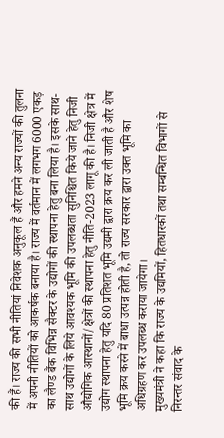की हैं। राज्य की सभी नीतियां निवेशक अनुकूल हैं और हमने अन्य राज्यों की तुलना में अपनी नीतियों को आकर्षक बनाया है। राज्य में वर्तमान में लगभग 6000 एकड़ का लैण्ड बैंक विभिन्न सैक्टर के उद्योगों की स्थापना हेतु बना लिया है। इसके साथ-साथ उद्योगों के लिये आवश्यक भूमि की उपलब्धता सुनिश्चित किये जाने हेतु निजी औद्योगिक आस्थानों/क्षेत्रों की स्थापना हेतु नीति-2023 लागू की है। निजी क्षेत्र में उद्योग स्थापना हेतु यदि 80 प्रतिशत भूमि उद्यमी द्वारा क्रय कर ली जाती है और शेष भूमि क्रय करने में बाधा उत्पन्न होती है, तो राज्य सरकार द्वारा उक्त भूमि का अधिग्रहण कर उपलब्ध कराया जायेगा।
मुख्यमंत्री ने कहा कि राज्य के उद्यमियों, हितधारकों तथा सम्बन्धित विभागों से निरन्तर संवाद के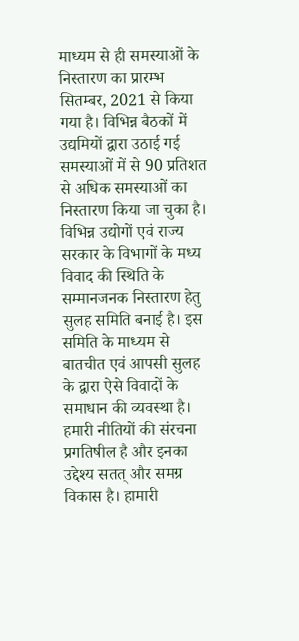माध्यम से ही समस्याओं के निस्तारण का प्रारम्भ सितम्बर, 2021 से किया गया है। विभिन्न बैठकों में उद्यमियों द्वारा उठाई गई समस्याओं में से 90 प्रतिशत से अधिक समस्याओं का निस्तारण किया जा चुका है। विभिन्न उद्योगों एवं राज्य सरकार के विभागों के मध्य विवाद की स्थिति के सम्मानजनक निस्तारण हेतु सुलह समिति बनाई है। इस समिति के माध्यम से बातचीत एवं आपसी सुलह के द्वारा ऐसे विवादों के समाधान की व्यवस्था है। हमारी नीतियों की संरचना प्रगतिषील है और इनका उद्देश्य सतत् और समग्र विकास है। हामारी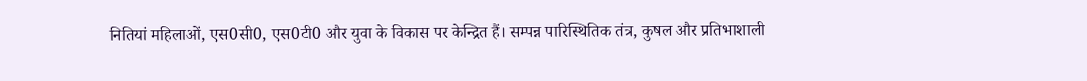नितियां महिलाओं, एस0सी0, एस0टी0 और युवा के विकास पर केन्द्रित हैं। सम्पन्न पारिस्थितिक तंत्र, कुषल और प्रतिभाशाली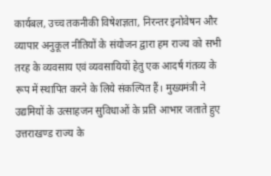कार्यबल, उच्च तकनीकी विषेशज्ञता, निरन्तर इनोवेषन और व्यापार अनुकूल नीतियों के संयोजन द्वारा हम राज्य को सभी तरह के व्यवसाय एवं व्यवसायियों हेतु एक आदर्ष गंतव्य के रूप में स्थापित करने के लिये संकल्पित हैं। मुख्यमंत्री ने उद्यमियों के उत्साहजन सुविधाओं के प्रति आभार जताते हुए उत्तराखण्ड राज्य के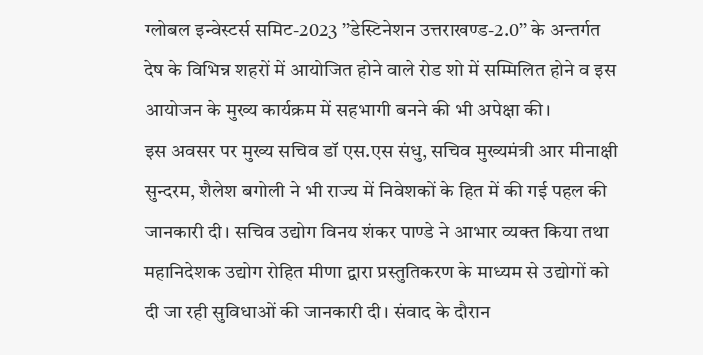ग्लोबल इन्वेस्टर्स समिट-2023 ’’डेस्टिनेशन उत्तराखण्ड-2.0’’ के अन्तर्गत देष के विभिन्न शहरों में आयोजित होने वाले रोड शो में सम्मिलित होने व इस आयोजन के मुख्य कार्यक्रम में सहभागी बनने की भी अपेक्षा की।
इस अवसर पर मुख्य सचिव डॉ एस.एस संधु, सचिव मुख्यमंत्री आर मीनाक्षी सुन्दरम, शैलेश बगोली ने भी राज्य में निवेशकों के हित में की गई पहल की जानकारी दी। सचिव उद्योग विनय शंकर पाण्डे ने आभार व्यक्त किया तथा महानिदेशक उद्योग रोहित मीणा द्वारा प्रस्तुतिकरण के माध्यम से उद्योगों को दी जा रही सुविधाओं की जानकारी दी। संवाद के दौरान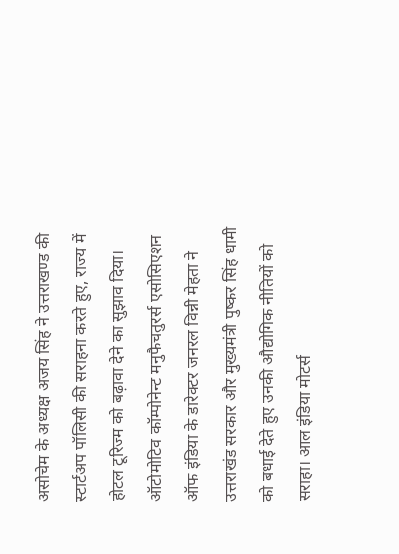असोचेम के अध्यक्ष अजय सिंह ने उत्तराखण्ड की स्टार्टअप पॉलिसी की सराहना करते हुए, राज्य में होटल टूरिज्म को बढ़ावा देने का सुझाव दिया। ऑटोमोटिव कॉम्पोनेन्ट मनुफैचतुरर्स एसोसिएशन ऑफ इंडिया के डारेक्टर जनरल विन्नी मेहता ने उत्तराखंड सरकार और मुख्यमंत्री पुष्कर सिंह धामी को बधाई देते हुए उनकी औद्योगिक नीतियों को सराहा। आल इंडिया मोटर्स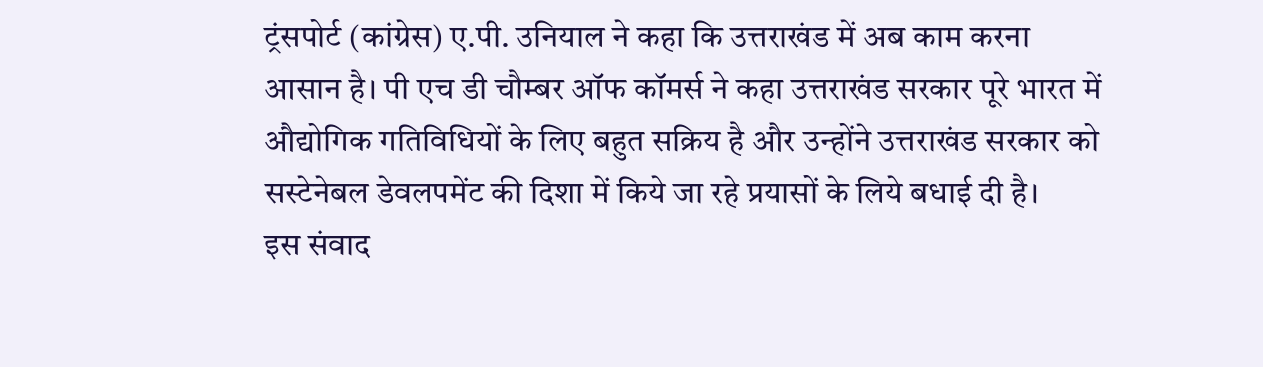ट्रंसपोर्ट (कांग्रेस) ए.पी. उनियाल ने कहा कि उत्तराखंड में अब काम करना आसान है। पी एच डी चौम्बर ऑफ कॉमर्स ने कहा उत्तराखंड सरकार पूरे भारत में औद्योगिक गतिविधियों के लिए बहुत सक्रिय है और उन्होंने उत्तराखंड सरकार को सस्टेनेबल डेवलपमेंट की दिशा में किये जा रहे प्रयासों के लिये बधाई दी है।
इस संवाद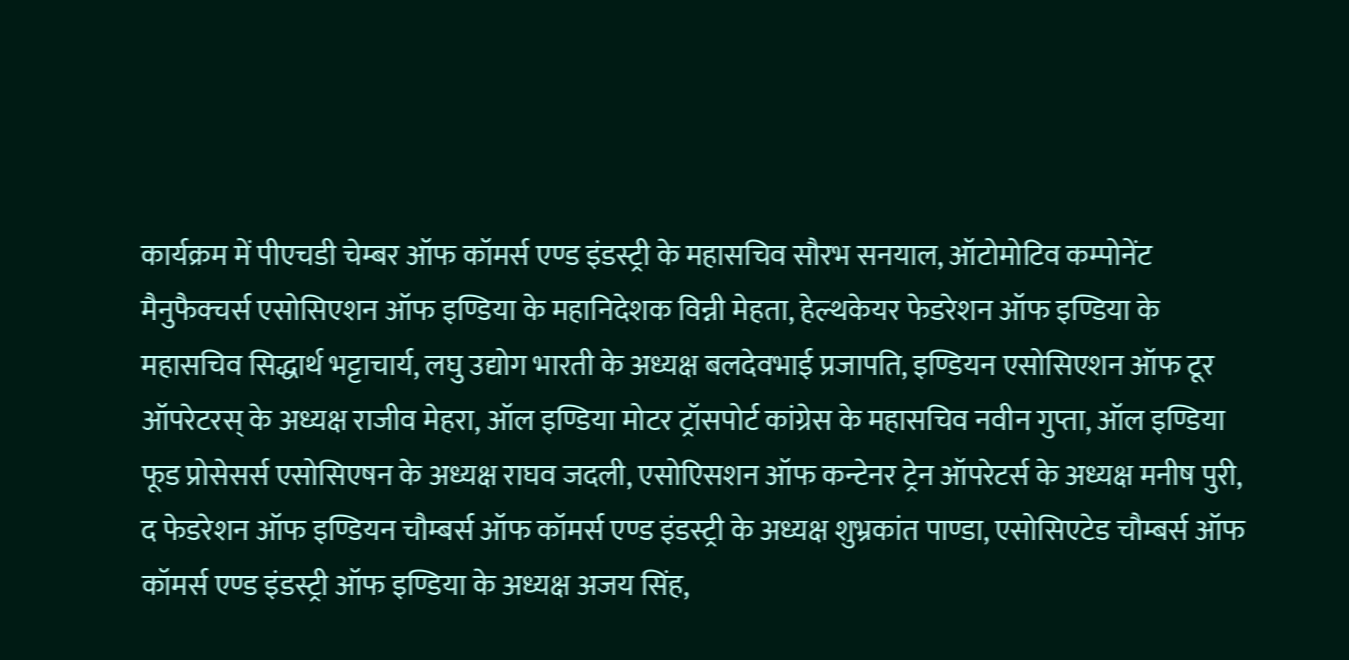कार्यक्रम में पीएचडी चेम्बर ऑफ कॉमर्स एण्ड इंडस्ट्री के महासचिव सौरभ सनयाल, ऑटोमोटिव कम्पोनेंट मैनुफैक्चर्स एसोसिएशन ऑफ इण्डिया के महानिदेशक विन्नी मेहता, हेल्थकेयर फेडरेशन ऑफ इण्डिया के महासचिव सिद्धार्थ भट्टाचार्य, लघु उद्योग भारती के अध्यक्ष बलदेवभाई प्रजापति, इण्डियन एसोसिएशन ऑफ टूर ऑपरेटरस् के अध्यक्ष राजीव मेहरा, ऑल इण्डिया मोटर ट्रॉसपोर्ट कांग्रेस के महासचिव नवीन गुप्ता, ऑल इण्डिया फूड प्रोसेसर्स एसोसिएषन के अध्यक्ष राघव जदली, एसोएिसशन ऑफ कन्टेनर ट्रेन ऑपरेटर्स के अध्यक्ष मनीष पुरी, द फेडरेशन ऑफ इण्डियन चौम्बर्स ऑफ कॉमर्स एण्ड इंडस्ट्री के अध्यक्ष शुभ्रकांत पाण्डा, एसोसिएटेड चौम्बर्स ऑफ कॉमर्स एण्ड इंडस्ट्री ऑफ इण्डिया के अध्यक्ष अजय सिंह,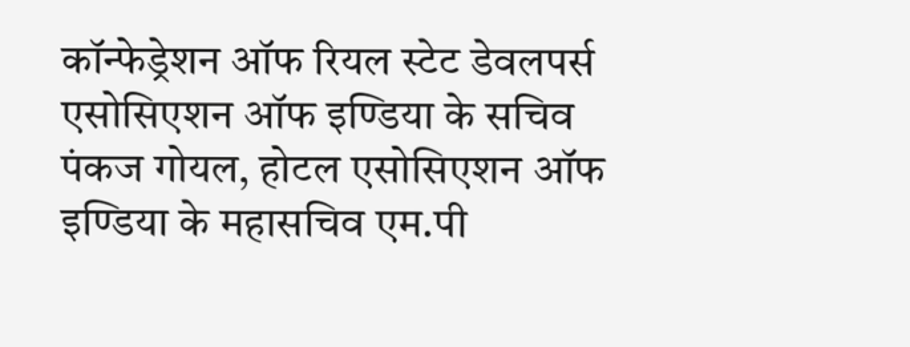कॉन्फेड्रेशन ऑफ रियल स्टेट डेवलपर्स एसोसिएशन ऑफ इण्डिया के सचिव पंकज गोयल, होटल एसोसिएशन ऑफ इण्डिया के महासचिव एम.पी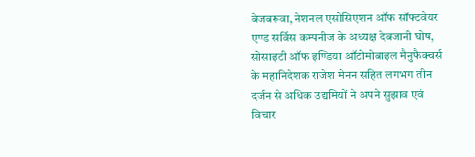बेजबरूवा, नेशनल एसोसिएशन ऑफ सॉफ्टवेयर एण्ड सर्विस कम्पनीज के अध्यक्ष देबजानी घोष, सोसाइटी ऑफ इण्डिया ऑटोमोबाइल मैनुफैक्चर्स के महानिदेशक राजेश मेनन सहित लगभग तीन दर्जन से अधिक उद्यमियों ने अपने सुझाव एवं विचार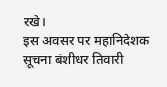रखे।
इस अवसर पर महानिदेशक सूचना बंशीधर तिवारी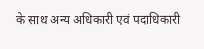के साथ अन्य अधिकारी एवं पदाधिकारी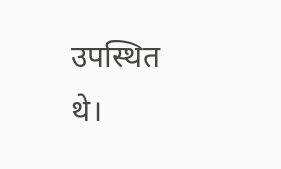उपस्थित थे।